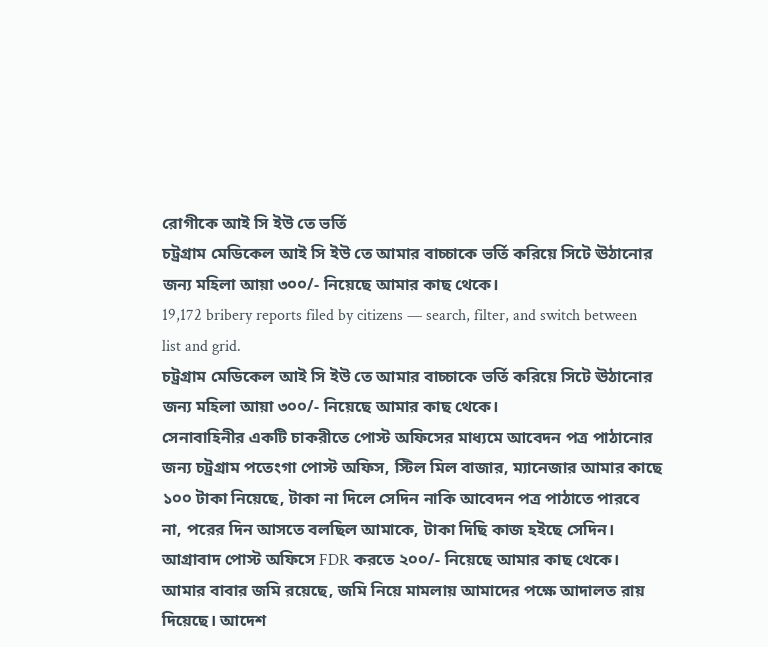রোগীকে আই সি ইউ তে ভর্তি
চট্রগ্রাম মেডিকেল আই সি ইউ তে আমার বাচ্চাকে ভর্তি করিয়ে সিটে ঊঠানোর জন্য মহিলা আয়া ৩০০/- নিয়েছে আমার কাছ থেকে।
19,172 bribery reports filed by citizens — search, filter, and switch between list and grid.
চট্রগ্রাম মেডিকেল আই সি ইউ তে আমার বাচ্চাকে ভর্তি করিয়ে সিটে ঊঠানোর জন্য মহিলা আয়া ৩০০/- নিয়েছে আমার কাছ থেকে।
সেনাবাহিনীর একটি চাকরীতে পোস্ট অফিসের মাধ্যমে আবেদন পত্র পাঠানোর জন্য চট্রগ্রাম পতেংগা পোস্ট অফিস, স্টিল মিল বাজার, ম্যানেজার আমার কাছে ১০০ টাকা নিয়েছে, টাকা না দিলে সেদিন নাকি আবেদন পত্র পাঠাতে পারবে না, পরের দিন আসতে বলছিল আমাকে, টাকা দিছি কাজ হইছে সেদিন। আগ্রাবাদ পোস্ট অফিসে FDR করতে ২০০/- নিয়েছে আমার কাছ থেকে।
আমার বাবার জমি রয়েছে, জমি নিয়ে মামলায় আমাদের পক্ষে আদালত রায় দিয়েছে। আদেশ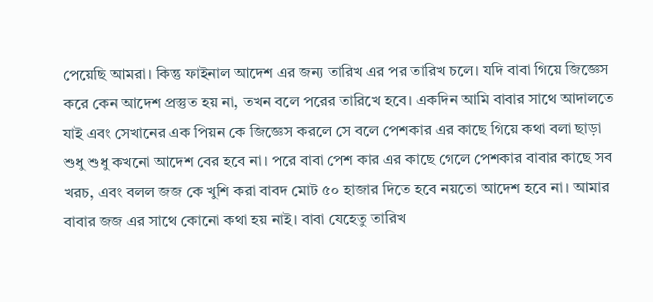পেয়েছি আমরা। কিন্তু ফাইনাল আদেশ এর জন্য তারিখ এর পর তারিখ চলে। যদি বাবা গিয়ে জিজ্ঞেস করে কেন আদেশ প্রস্তুত হয় না, তখন বলে পরের তারিখে হবে। একদিন আমি বাবার সাথে আদালতে যাই এবং সেখানের এক পিয়ন কে জিজ্ঞেস করলে সে বলে পেশকার এর কাছে গিয়ে কথা বলা ছাড়া শুধু শুধু কখনো আদেশ বের হবে না। পরে বাবা পেশ কার এর কাছে গেলে পেশকার বাবার কাছে সব খরচ, এবং বলল জজ কে খুশি করা বাবদ মোট ৫০ হাজার দিতে হবে নয়তো আদেশ হবে না। আমার বাবার জজ এর সাথে কোনো কথা হয় নাই। বাবা যেহেতু তারিখ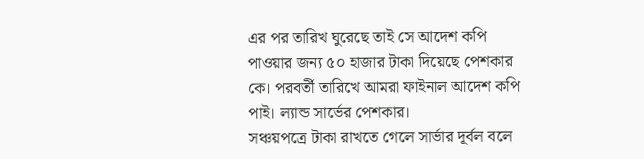এর পর তারিখ ঘুরেছে তাই সে আদেশ কপি পাওয়ার জন্য ৫০ হাজার টাকা দিয়েছে পেশকার কে। পরবর্তী তারিখে আমরা ফাইনাল আদেশ কপি পাই। ল্যান্ড সার্ভের পেশকার।
সঞ্চয়পত্রে টাকা রাখতে গেলে সার্ভার দূর্বল বলে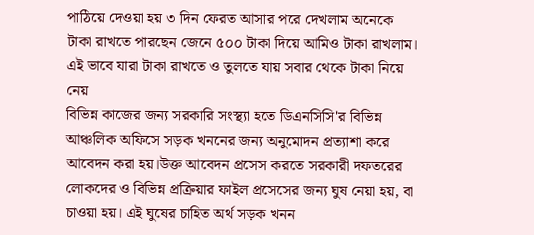পাঠিয়ে দেওয়া হয় ৩ দিন ফেরত আসার পরে দেখলাম অনেকে টাকা রাখতে পারছেন জেনে ৫০০ টাকা দিয়ে আমিও টাকা রাখলাম। এই ভাবে যারা টাকা রাখতে ও তুলতে যায় সবার থেকে টাকা নিয়ে নেয়
বিভিন্ন কাজের জন্য সরকারি সংস্থ্যা হতে ডিএনসিসি'র বিভিন্ন আঞ্চলিক অফিসে সড়ক খননের জন্য অনুমোদন প্রত্যাশা করে আবেদন করা হয়।উক্ত আবেদন প্রসেস করতে সরকারী দফতরের লোকদের ও বিভিন্ন প্রক্রিয়ার ফাইল প্রসেসের জন্য ঘুষ নেয়া হয়, বা চাওয়া হয়। এই ঘুষের চাহিত অর্থ সড়ক খনন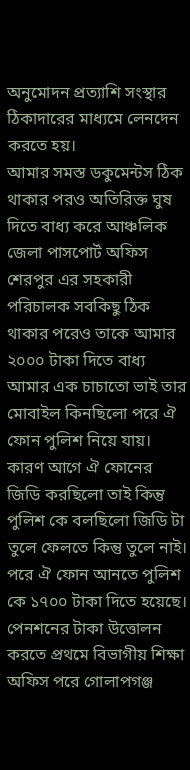অনুমোদন প্রত্যাশি সংস্থার ঠিকাদারের মাধ্যমে লেনদেন করতে হয়।
আমার সমস্ত ডকুমেন্টস ঠিক থাকার পরও অতিরিক্ত ঘুষ দিতে বাধ্য করে আঞ্চলিক জেলা পাসপোর্ট অফিস শেরপুর এর সহকারী পরিচালক সবকিছু ঠিক থাকার পরেও তাকে আমার ২০০০ টাকা দিতে বাধ্য
আমার এক চাচাতো ভাই তার মোবাইল কিনছিলো পরে ঐ ফোন পুলিশ নিয়ে যায়। কারণ আগে ঐ ফোনের জিডি করছিলো তাই কিন্তু পুলিশ কে বলছিলো জিডি টা তুলে ফেলতে কিন্তু তুলে নাই। পরে ঐ ফোন আনতে পুলিশ কে ১৭০০ টাকা দিতে হয়েছে।
পেনশনের টাকা উত্তোলন করতে প্রথমে বিভাগীয় শিক্ষা অফিস পরে গোলাপগঞ্জ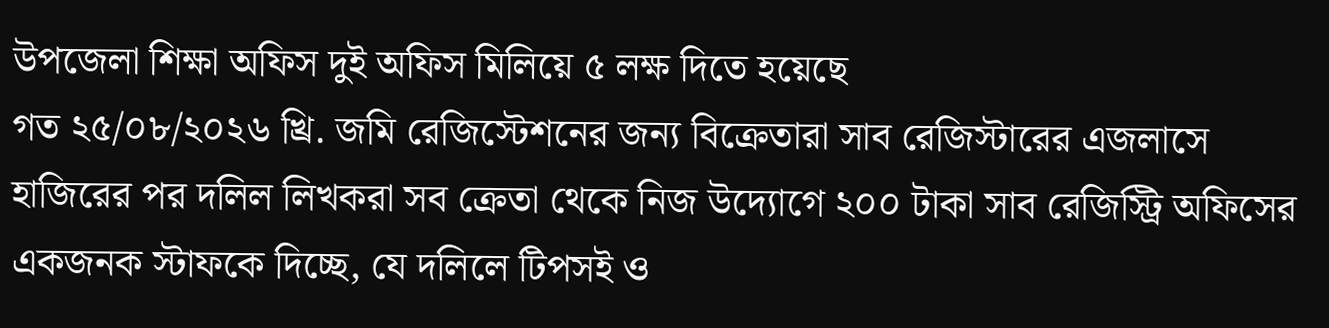উপজেলা শিক্ষা অফিস দুই অফিস মিলিয়ে ৫ লক্ষ দিতে হয়েছে
গত ২৫/০৮/২০২৬ খ্রি. জমি রেজিস্টেশনের জন্য বিক্রেতারা সাব রেজিস্টারের এজলাসে হাজিরের পর দলিল লিখকরা সব ক্রেতা থেকে নিজ উদ্যোগে ২০০ টাকা সাব রেজিস্ট্রি অফিসের একজনক স্টাফকে দিচ্ছে, যে দলিলে টিপসই ও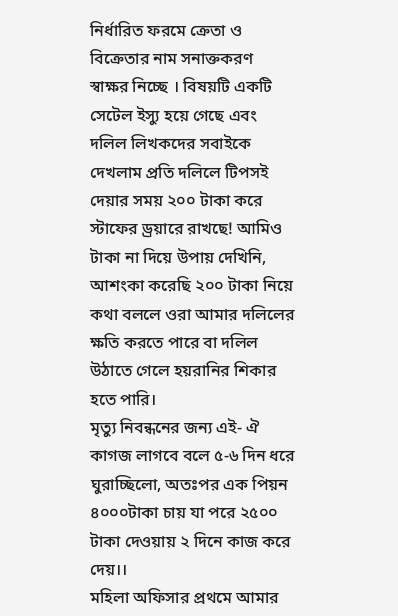নির্ধারিত ফরমে ক্রেতা ও বিক্রেতার নাম সনাক্তকরণ স্বাক্ষর নিচ্ছে । বিষয়টি একটি সেটেল ইস্যু হয়ে গেছে এবং দলিল লিখকদের সবাইকে দেখলাম প্রতি দলিলে টিপসই দেয়ার সময় ২০০ টাকা করে স্টাফের ড্রয়ারে রাখছে! আমিও টাকা না দিয়ে উপায় দেখিনি, আশংকা করেছি ২০০ টাকা নিয়ে কথা বললে ওরা আমার দলিলের ক্ষতি করতে পারে বা দলিল উঠাতে গেলে হয়রানির শিকার হতে পারি।
মৃত্যু নিবন্ধনের জন্য এই- ঐ কাগজ লাগবে বলে ৫-৬ দিন ধরে ঘুরাচ্ছিলো, অতঃপর এক পিয়ন ৪০০০টাকা চায় যা পরে ২৫০০ টাকা দেওয়ায় ২ দিনে কাজ করে দেয়।।
মহিলা অফিসার প্রথমে আমার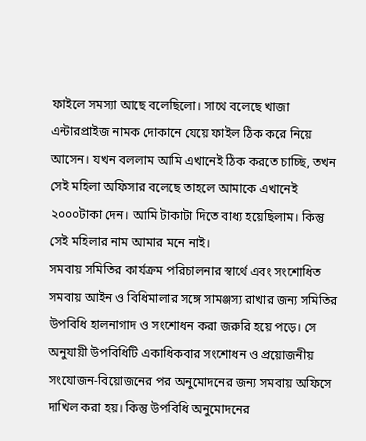ফাইলে সমস্যা আছে বলেছিলো। সাথে বলেছে খাজা এন্টারপ্রাইজ নামক দোকানে যেয়ে ফাইল ঠিক করে নিয়ে আসেন। যখন বললাম আমি এখানেই ঠিক করতে চাচ্ছি, তখন সেই মহিলা অফিসার বলেছে তাহলে আমাকে এখানেই ২০০০টাকা দেন। আমি টাকাটা দিতে বাধ্য হয়েছিলাম। কিন্তু সেই মহিলার নাম আমার মনে নাই।
সমবায় সমিতির কার্যক্রম পরিচালনার স্বার্থে এবং সংশোধিত সমবায় আইন ও বিধিমালার সঙ্গে সামঞ্জস্য রাখার জন্য সমিতির উপবিধি হালনাগাদ ও সংশোধন করা জরুরি হয়ে পড়ে। সে অনুযায়ী উপবিধিটি একাধিকবার সংশোধন ও প্রয়োজনীয় সংযোজন-বিয়োজনের পর অনুমোদনের জন্য সমবায় অফিসে দাখিল করা হয়। কিন্তু উপবিধি অনুমোদনের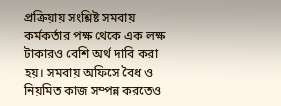প্রক্রিয়ায় সংশ্লিষ্ট সমবায় কর্মকর্তার পক্ষ থেকে এক লক্ষ টাকারও বেশি অর্থ দাবি করা হয়। সমবায় অফিসে বৈধ ও নিয়মিত কাজ সম্পন্ন করতেও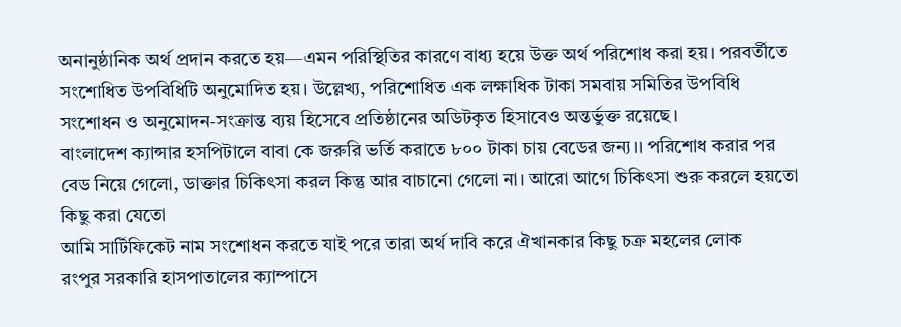অনানুষ্ঠানিক অর্থ প্রদান করতে হয়—এমন পরিস্থিতির কারণে বাধ্য হয়ে উক্ত অর্থ পরিশোধ করা হয়। পরবর্তীতে সংশোধিত উপবিধিটি অনুমোদিত হয়। উল্লেখ্য, পরিশোধিত এক লক্ষাধিক টাকা সমবায় সমিতির উপবিধি সংশোধন ও অনুমোদন-সংক্রান্ত ব্যয় হিসেবে প্রতিষ্ঠানের অডিটকৃত হিসাবেও অন্তর্ভুক্ত রয়েছে।
বাংলাদেশ ক্যান্সার হসপিটালে বাবা কে জরুরি ভর্তি করাতে ৮০০ টাকা চায় বেডের জন্য।। পরিশোধ করার পর বেড নিয়ে গেলো, ডাক্তার চিকিৎসা করল কিন্তু আর বাচানো গেলো না। আরো আগে চিকিৎসা শুরু করলে হয়তো কিছু করা যেতো
আমি সার্টিফিকেট নাম সংশোধন করতে যাই পরে তারা অর্থ দাবি করে ঐখানকার কিছু চক্র মহলের লোক
রংপুর সরকারি হাসপাতালের ক্যাম্পাসে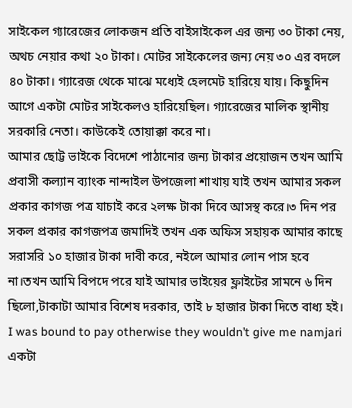সাইকেল গ্যারেজের লোকজন প্রতি বাইসাইকেল এর জন্য ৩০ টাকা নেয়, অথচ নেয়ার কথা ২০ টাকা। মোটর সাইকেলের জন্য নেয় ৩০ এর বদলে ৪০ টাকা। গ্যারেজ থেকে মাঝে মধ্যেই হেলমেট হারিয়ে যায়। কিছুদিন আগে একটা মোটর সাইকেলও হারিয়েছিল। গ্যারেজের মালিক স্থানীয় সরকারি নেতা। কাউকেই তোয়াক্কা করে না।
আমার ছোট্ট ভাইকে বিদেশে পাঠানোর জন্য টাকার প্রয়োজন তখন আমি প্রবাসী কল্যান ব্যাংক নান্দাইল উপজেলা শাখায় যাই তখন আমার সকল প্রকার কাগজ পত্র যাচাই করে ২লক্ষ টাকা দিবে আসস্থ করে।৩ দিন পর সকল প্রকার কাগজপত্র জমাদিই তখন এক অফিস সহায়ক আমার কাছে সরাসরি ১০ হাজার টাকা দাবী করে, নইলে আমার লোন পাস হবে না।তখন আমি বিপদে পরে যাই আমার ভাইয়ের ফ্লাইটের সামনে ৬ দিন ছিলো,টাকাটা আমার বিশেষ দরকার, তাই ৮ হাজার টাকা দিতে বাধ্য হই।
I was bound to pay otherwise they wouldn’t give me namjari
একটা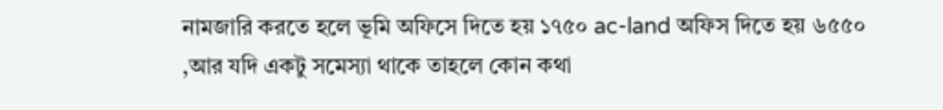নামজারি করতে হলে ভূমি অফিসে দিতে হয় ১৭৫০ ac-land অফিস দিতে হয় ৬৫৫০ ,আর যদি একটু সমেস্যা থাকে তাহলে কোন কথা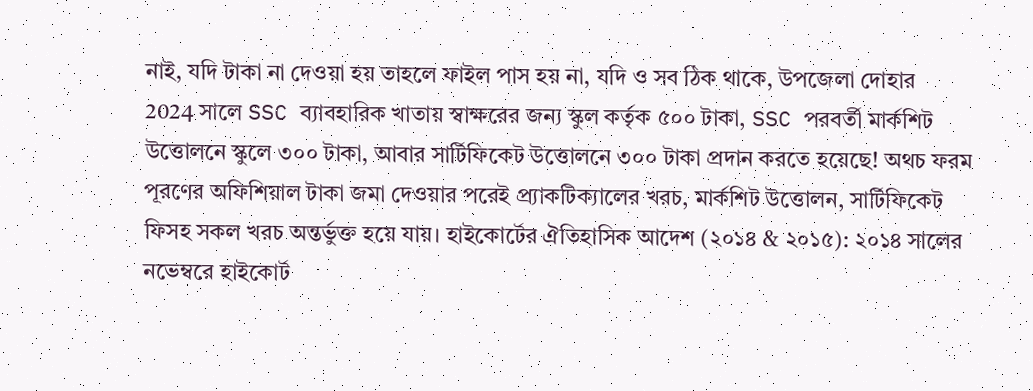নাই, যদি টাকা না দেওয়া হয় তাহলে ফাইল পাস হয় না, যদি ও সব ঠিক থাকে, উপজেলা দোহার
2024 সালে SSC ব্যাবহারিক খাতায় স্বাক্ষরের জন্য স্কুল কর্তৃক ৫০০ টাকা, SSC পরবর্তী মার্কশিট উত্তোলনে স্কুলে ৩০০ টাকা, আবার সার্টিফিকেট উত্তোলনে ৩০০ টাকা প্রদান করতে হয়েছে! অথচ ফরম পূরণের অফিশিয়াল টাকা জমা দেওয়ার পরেই প্র্যাকটিক্যালের খরচ, মার্কশিট উত্তোলন, সার্টিফিকেট ফিসহ সকল খরচ অন্তর্ভুক্ত হয়ে যায়। হাইকোর্টের ঐতিহাসিক আদেশ (২০১৪ & ২০১৫): ২০১৪ সালের নভেম্বরে হাইকোর্ট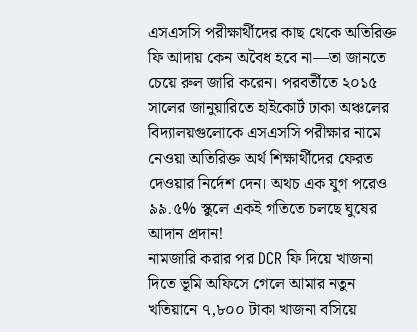এসএসসি পরীক্ষার্থীদের কাছ থেকে অতিরিক্ত ফি আদায় কেন অবৈধ হবে না—তা জানতে চেয়ে রুল জারি করেন। পরবর্তীতে ২০১৫ সালের জানুয়ারিতে হাইকোর্ট ঢাকা অঞ্চলের বিদ্যালয়গুলোকে এসএসসি পরীক্ষার নামে নেওয়া অতিরিক্ত অর্থ শিক্ষার্থীদের ফেরত দেওয়ার নির্দেশ দেন। অথচ এক যুগ পরেও ৯৯.৫% স্কুলে একই গতিতে চলছে ঘুষের আদান প্রদান!
নামজারি করার পর DCR ফি দিয়ে খাজনা দিতে ভূমি অফিসে গেলে আমার নতুন খতিয়ানে ৭,৮০০ টাকা খাজনা বসিয়ে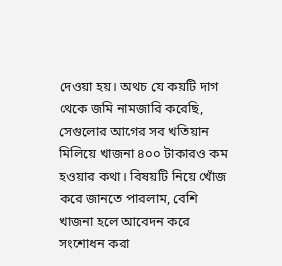দেওয়া হয়। অথচ যে কয়টি দাগ থেকে জমি নামজারি করেছি, সেগুলোর আগের সব খতিয়ান মিলিয়ে খাজনা ৪০০ টাকারও কম হওয়ার কথা। বিষয়টি নিয়ে খোঁজ করে জানতে পারলাম, বেশি খাজনা হলে আবেদন করে সংশোধন করা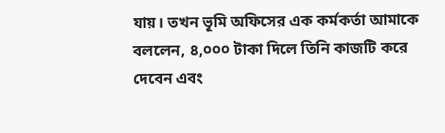যায়। তখন ভূমি অফিসের এক কর্মকর্তা আমাকে বললেন, ৪,০০০ টাকা দিলে তিনি কাজটি করে দেবেন এবং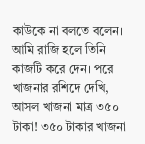কাউকে না বলতে বলেন। আমি রাজি হলে তিনি কাজটি করে দেন। পরে খাজনার রশিদে দেখি, আসল খাজনা মাত্র ৩৫০ টাকা! ৩৫০ টাকার খাজনা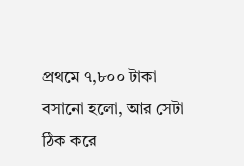প্রথমে ৭,৮০০ টাকা বসানো হলো, আর সেটা ঠিক করে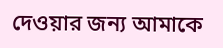দেওয়ার জন্য আমাকে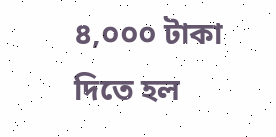৪,০০০ টাকা দিতে হল